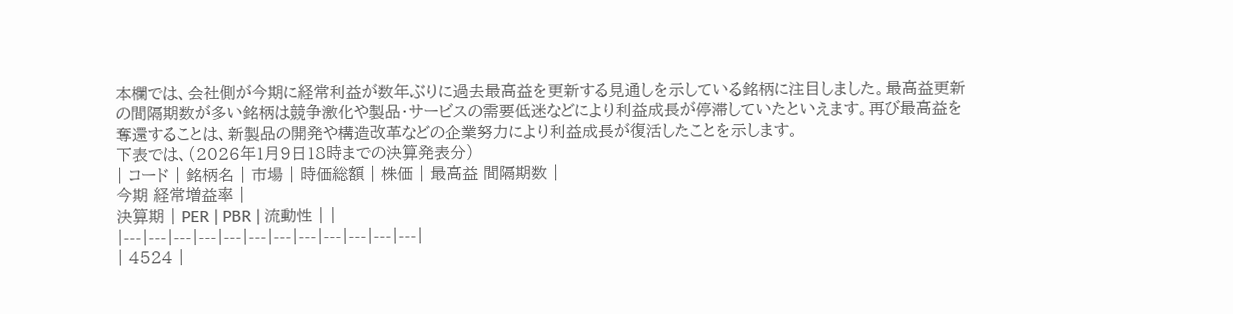本欄では、会社側が今期に経常利益が数年ぶりに過去最高益を更新する見通しを示している銘柄に注目しました。最高益更新の間隔期数が多い銘柄は競争激化や製品・サービスの需要低迷などにより利益成長が停滞していたといえます。再び最高益を奪還することは、新製品の開発や構造改革などの企業努力により利益成長が復活したことを示します。
下表では、(2026年1月9日18時までの決算発表分)
| コード | 銘柄名 | 市場 | 時価総額 | 株価 | 最高益 間隔期数 |
今期 経常増益率 |
決算期 | PER | PBR | 流動性 | |
|---|---|---|---|---|---|---|---|---|---|---|---|
| 4524 |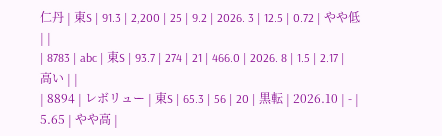仁丹 | 東S | 91.3 | 2,200 | 25 | 9.2 | 2026. 3 | 12.5 | 0.72 | やや低 | |
| 8783 | abc | 東S | 93.7 | 274 | 21 | 466.0 | 2026. 8 | 1.5 | 2.17 | 高い | |
| 8894 | レボリュー | 東S | 65.3 | 56 | 20 | 黒転 | 2026.10 | - | 5.65 | やや高 |